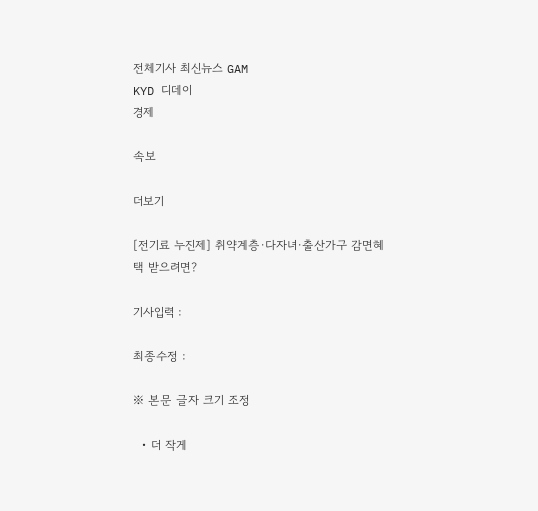전체기사 최신뉴스 GAM
KYD 디데이
경제

속보

더보기

[전기료 누진제] 취약계층·다자녀·출산가구 감면혜택 받으려면?

기사입력 :

최종수정 :

※ 본문 글자 크기 조정

  • 더 작게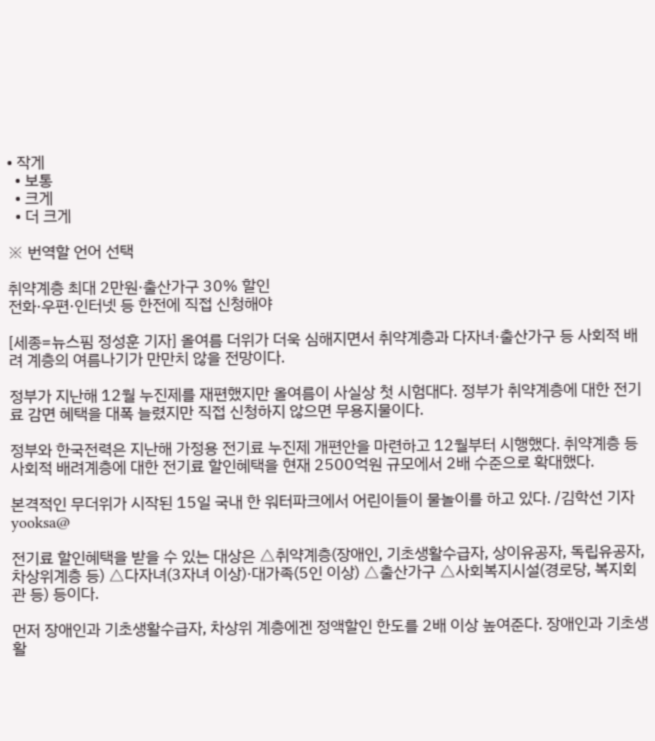• 작게
  • 보통
  • 크게
  • 더 크게

※ 번역할 언어 선택

취약계층 최대 2만원·출산가구 30% 할인
전화·우편·인터넷 등 한전에 직접 신청해야

[세종=뉴스핌 정성훈 기자] 올여름 더위가 더욱 심해지면서 취약계층과 다자녀·출산가구 등 사회적 배려 계층의 여름나기가 만만치 않을 전망이다.

정부가 지난해 12월 누진제를 재편했지만 올여름이 사실상 첫 시험대다. 정부가 취약계층에 대한 전기료 감면 혜택을 대폭 늘렸지만 직접 신청하지 않으면 무용지물이다.

정부와 한국전력은 지난해 가정용 전기료 누진제 개편안을 마련하고 12월부터 시행했다. 취약계층 등 사회적 배려계층에 대한 전기료 할인혜택을 현재 2500억원 규모에서 2배 수준으로 확대했다.

본격적인 무더위가 시작된 15일 국내 한 워터파크에서 어린이들이 물놀이를 하고 있다. /김학선 기자 yooksa@

전기료 할인혜택을 받을 수 있는 대상은 △취약계층(장애인, 기초생활수급자, 상이유공자, 독립유공자, 차상위계층 등) △다자녀(3자녀 이상)·대가족(5인 이상) △출산가구 △사회복지시설(경로당, 복지회관 등) 등이다.

먼저 장애인과 기초생활수급자, 차상위 계층에겐 정액할인 한도를 2배 이상 높여준다. 장애인과 기초생활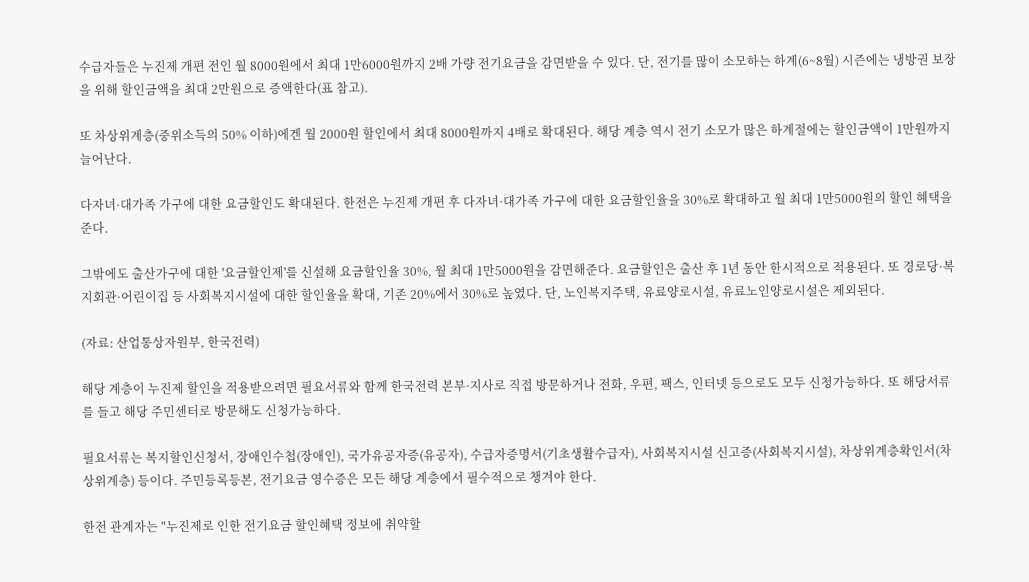수급자들은 누진제 개편 전인 월 8000원에서 최대 1만6000원까지 2배 가량 전기요금을 감면받을 수 있다. 단, 전기를 많이 소모하는 하계(6~8월) 시즌에는 냉방권 보장을 위해 할인금액을 최대 2만원으로 증액한다(표 참고).

또 차상위계층(중위소득의 50% 이하)에겐 월 2000원 할인에서 최대 8000원까지 4배로 확대된다. 해당 계층 역시 전기 소모가 많은 하계절에는 할인금액이 1만원까지 늘어난다.

다자녀·대가족 가구에 대한 요금할인도 확대된다. 한전은 누진제 개편 후 다자녀·대가족 가구에 대한 요금할인율을 30%로 확대하고 월 최대 1만5000원의 할인 혜택을 준다.

그밖에도 출산가구에 대한 '요금할인제'를 신설해 요금할인율 30%, 월 최대 1만5000원을 감면해준다. 요금할인은 출산 후 1년 동안 한시적으로 적용된다. 또 경로당·복지회관·어린이집 등 사회복지시설에 대한 할인율을 확대, 기존 20%에서 30%로 높였다. 단, 노인복지주택, 유료양로시설, 유료노인양로시설은 제외된다.

(자료: 산업통상자원부, 한국전력)

해당 계층이 누진제 할인을 적용받으려면 필요서류와 함께 한국전력 본부·지사로 직접 방문하거나 전화, 우편, 팩스, 인터넷 등으로도 모두 신청가능하다. 또 해당서류를 들고 해당 주민센터로 방문해도 신청가능하다.

필요서류는 복지할인신청서, 장애인수첩(장애인), 국가유공자증(유공자), 수급자증명서(기초생활수급자), 사회복지시설 신고증(사회복지시설), 차상위계층확인서(차상위계층) 등이다. 주민등록등본, 전기요금 영수증은 모든 해당 계층에서 필수적으로 챙겨야 한다.

한전 관계자는 "누진제로 인한 전기요금 할인혜택 정보에 취약할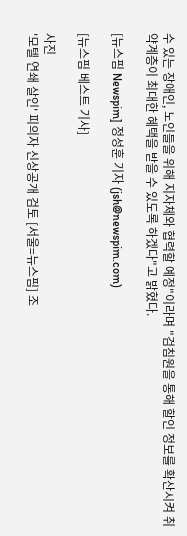수 있는 장애인, 노인들을 위해 지자체와 협력할 예정"이라며 "검침원을 통해 할인 정보를 확산시켜 취약계층이 최대한 혜택을 받을 수 있도록 하겠다"고 밝혔다.

[뉴스핌 Newspim] 정성훈 기자 (jsh@newspim.com)

[뉴스핌 베스트 기사]

사진
'모텔 연쇄 살인' 피의자 신상공개 검토 [서울=뉴스핌] 조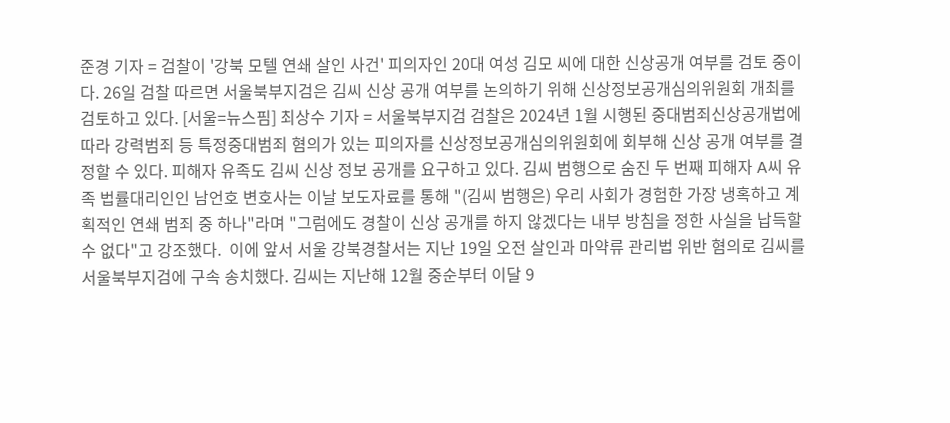준경 기자 = 검찰이 '강북 모텔 연쇄 살인 사건' 피의자인 20대 여성 김모 씨에 대한 신상공개 여부를 검토 중이다. 26일 검찰 따르면 서울북부지검은 김씨 신상 공개 여부를 논의하기 위해 신상정보공개심의위원회 개최를 검토하고 있다. [서울=뉴스핌] 최상수 기자 = 서울북부지검 검찰은 2024년 1월 시행된 중대범죄신상공개법에 따라 강력범죄 등 특정중대범죄 혐의가 있는 피의자를 신상정보공개심의위원회에 회부해 신상 공개 여부를 결정할 수 있다. 피해자 유족도 김씨 신상 정보 공개를 요구하고 있다. 김씨 범행으로 숨진 두 번째 피해자 A씨 유족 법률대리인인 남언호 변호사는 이날 보도자료를 통해 "(김씨 범행은) 우리 사회가 경험한 가장 냉혹하고 계획적인 연쇄 범죄 중 하나"라며 "그럼에도 경찰이 신상 공개를 하지 않겠다는 내부 방침을 정한 사실을 납득할 수 없다"고 강조했다.  이에 앞서 서울 강북경찰서는 지난 19일 오전 살인과 마약류 관리법 위반 혐의로 김씨를 서울북부지검에 구속 송치했다. 김씨는 지난해 12월 중순부터 이달 9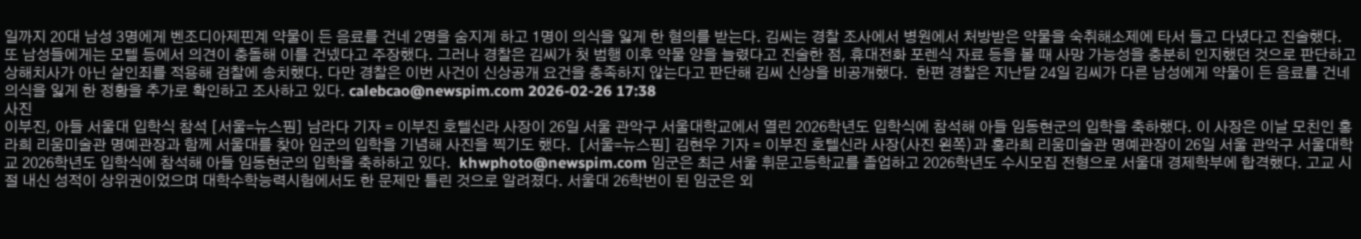일까지 20대 남성 3명에게 벤조디아제핀계 약물이 든 음료를 건네 2명을 숨지게 하고 1명이 의식을 잃게 한 혐의를 받는다. 김씨는 경찰 조사에서 병원에서 처방받은 약물을 숙취해소제에 타서 들고 다녔다고 진술했다. 또 남성들에게는 모텔 등에서 의견이 충돌해 이를 건넸다고 주장했다. 그러나 경찰은 김씨가 첫 범행 이후 약물 양을 늘렸다고 진술한 점, 휴대전화 포렌식 자료 등을 볼 때 사망 가능성을 충분히 인지했던 것으로 판단하고 상해치사가 아닌 살인죄를 적용해 검찰에 송치했다. 다만 경찰은 이번 사건이 신상공개 요건을 충족하지 않는다고 판단해 김씨 신상을 비공개했다.  한편 경찰은 지난달 24일 김씨가 다른 남성에게 약물이 든 음료를 건네 의식을 잃게 한 정황을 추가로 확인하고 조사하고 있다. calebcao@newspim.com 2026-02-26 17:38
사진
이부진, 아들 서울대 입학식 참석 [서울=뉴스핌] 남라다 기자 = 이부진 호텔신라 사장이 26일 서울 관악구 서울대학교에서 열린 2026학년도 입학식에 참석해 아들 임동현군의 입학을 축하했다. 이 사장은 이날 모친인 홍라희 리움미술관 명예관장과 함께 서울대를 찾아 임군의 입학을 기념해 사진을 찍기도 했다.  [서울=뉴스핌] 김현우 기자 = 이부진 호텔신라 사장(사진 왼쪽)과 홍라희 리움미술관 명예관장이 26일 서울 관악구 서울대학교 2026학년도 입학식에 참석해 아들 임동현군의 입학을 축하하고 있다.  khwphoto@newspim.com 임군은 최근 서울 휘문고등학교를 졸업하고 2026학년도 수시모집 전형으로 서울대 경제학부에 합격했다. 고교 시절 내신 성적이 상위권이었으며 대학수학능력시험에서도 한 문제만 틀린 것으로 알려졌다. 서울대 26학번이 된 임군은 외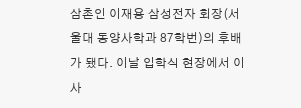삼촌인 이재용 삼성전자 회장(서울대 동양사학과 87학번)의 후배가 됐다. 이날 입학식 현장에서 이 사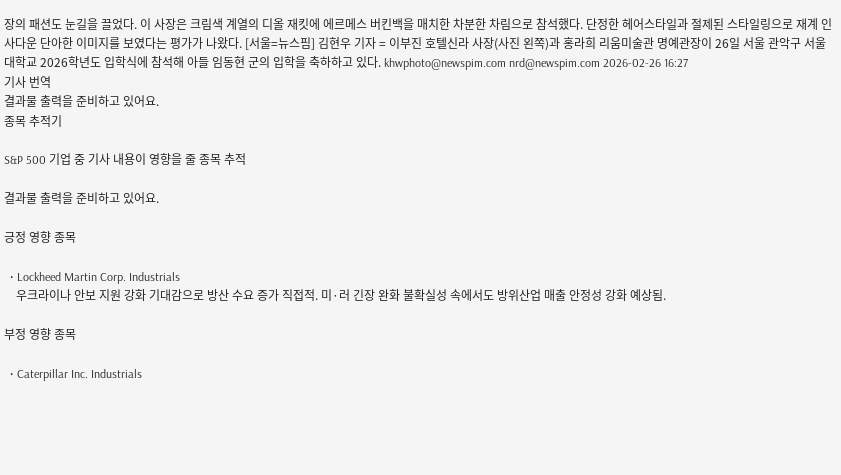장의 패션도 눈길을 끌었다. 이 사장은 크림색 계열의 디올 재킷에 에르메스 버킨백을 매치한 차분한 차림으로 참석했다. 단정한 헤어스타일과 절제된 스타일링으로 재계 인사다운 단아한 이미지를 보였다는 평가가 나왔다. [서울=뉴스핌] 김현우 기자 = 이부진 호텔신라 사장(사진 왼쪽)과 홍라희 리움미술관 명예관장이 26일 서울 관악구 서울대학교 2026학년도 입학식에 참석해 아들 임동현 군의 입학을 축하하고 있다. khwphoto@newspim.com nrd@newspim.com 2026-02-26 16:27
기사 번역
결과물 출력을 준비하고 있어요.
종목 추적기

S&P 500 기업 중 기사 내용이 영향을 줄 종목 추적

결과물 출력을 준비하고 있어요.

긍정 영향 종목

  • Lockheed Martin Corp. Industrials
    우크라이나 안보 지원 강화 기대감으로 방산 수요 증가 직접적. 미·러 긴장 완화 불확실성 속에서도 방위산업 매출 안정성 강화 예상됨.

부정 영향 종목

  • Caterpillar Inc. Industrials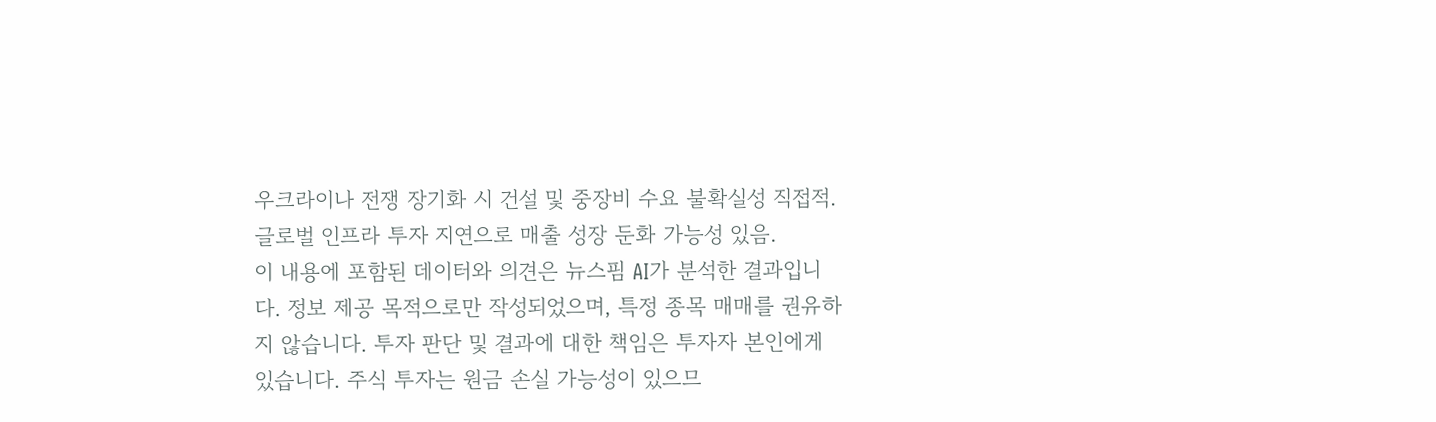우크라이나 전쟁 장기화 시 건설 및 중장비 수요 불확실성 직접적. 글로벌 인프라 투자 지연으로 매출 성장 둔화 가능성 있음.
이 내용에 포함된 데이터와 의견은 뉴스핌 AI가 분석한 결과입니다. 정보 제공 목적으로만 작성되었으며, 특정 종목 매매를 권유하지 않습니다. 투자 판단 및 결과에 대한 책임은 투자자 본인에게 있습니다. 주식 투자는 원금 손실 가능성이 있으므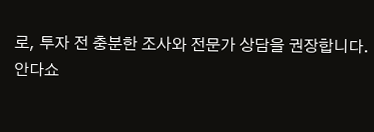로, 투자 전 충분한 조사와 전문가 상담을 권장합니다.
안다쇼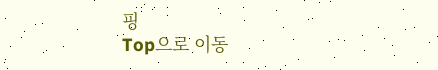핑
Top으로 이동